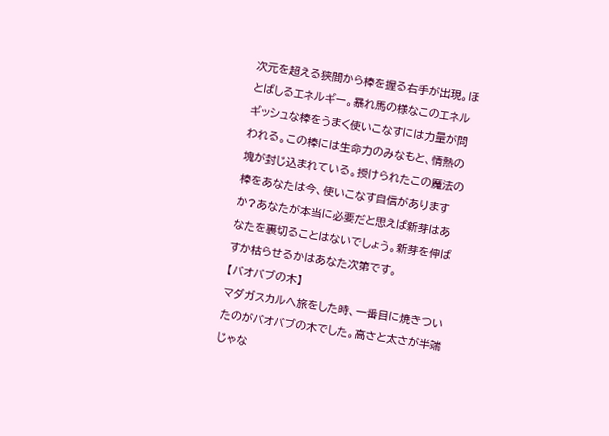次元を超える狭間から棒を握る右手が出現。ほとばしるエネルギー。暴れ馬の様なこのエネルギッシュな棒をうまく使いこなすには力量が問われる。この棒には生命力のみなもと、情熱の塊が封じ込まれている。授けられたこの魔法の棒をあなたは今、使いこなす自信がありますか?あなたが本当に必要だと思えば新芽はあなたを裏切ることはないでしょう。新芽を伸ばすか枯らせるかはあなた次第です。
【バオバブの木】
マダガスカルへ旅をした時、一番目に焼きついたのがバオバブの木でした。高さと太さが半端じゃな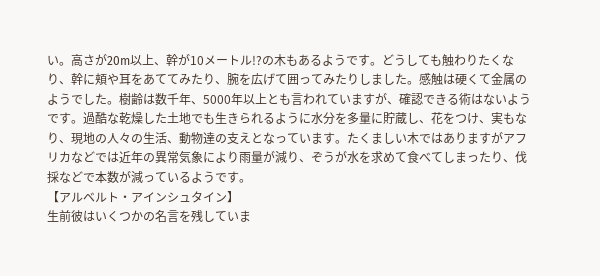い。高さが20m以上、幹が10メートル!?の木もあるようです。どうしても触わりたくなり、幹に頬や耳をあててみたり、腕を広げて囲ってみたりしました。感触は硬くて金属のようでした。樹齢は数千年、5000年以上とも言われていますが、確認できる術はないようです。過酷な乾燥した土地でも生きられるように水分を多量に貯蔵し、花をつけ、実もなり、現地の人々の生活、動物達の支えとなっています。たくましい木ではありますがアフリカなどでは近年の異常気象により雨量が減り、ぞうが水を求めて食べてしまったり、伐採などで本数が減っているようです。
【アルベルト・アインシュタイン】
生前彼はいくつかの名言を残していま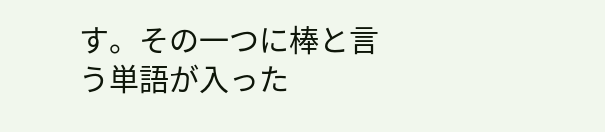す。その一つに棒と言う単語が入った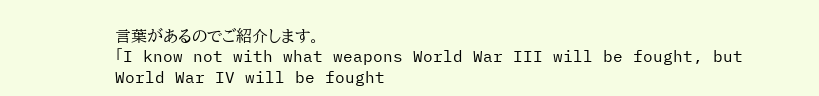言葉があるのでご紹介します。
「I know not with what weapons World War III will be fought, but World War IV will be fought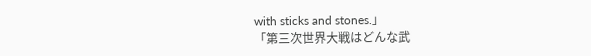with sticks and stones.」
「第三次世界大戦はどんな武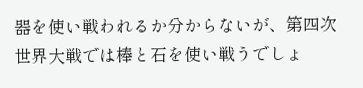器を使い戦われるか分からないが、第四次世界大戦では棒と石を使い戦うでしょ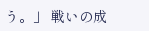う。」 戦いの成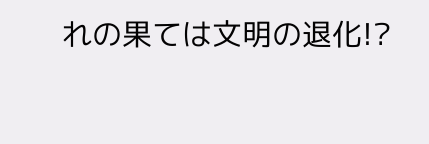れの果ては文明の退化!?